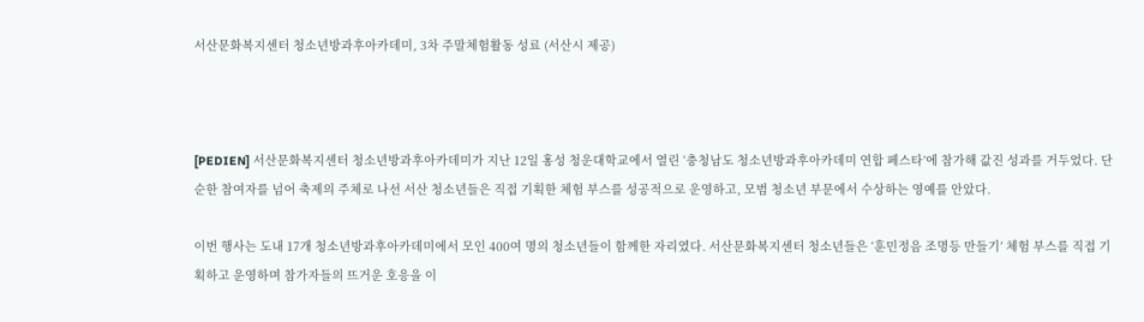서산문화복지센터 청소년방과후아카데미, 3차 주말체험활동 성료 (서산시 제공)



[PEDIEN] 서산문화복지센터 청소년방과후아카데미가 지난 12일 홍성 청운대학교에서 열린 ‘충청남도 청소년방과후아카데미 연합 페스타’에 참가해 값진 성과를 거두었다. 단순한 참여자를 넘어 축제의 주체로 나선 서산 청소년들은 직접 기획한 체험 부스를 성공적으로 운영하고, 모범 청소년 부문에서 수상하는 영예를 안았다.

이번 행사는 도내 17개 청소년방과후아카데미에서 모인 400여 명의 청소년들이 함께한 자리였다. 서산문화복지센터 청소년들은 ‘훈민정음 조명등 만들기’ 체험 부스를 직접 기획하고 운영하며 참가자들의 뜨거운 호응을 이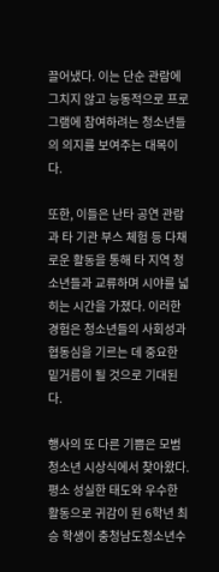끌어냈다. 이는 단순 관람에 그치지 않고 능동적으로 프로그램에 참여하려는 청소년들의 의지를 보여주는 대목이다.

또한, 이들은 난타 공연 관람과 타 기관 부스 체험 등 다채로운 활동을 통해 타 지역 청소년들과 교류하며 시야를 넓히는 시간을 가졌다. 이러한 경험은 청소년들의 사회성과 협동심을 기르는 데 중요한 밑거름이 될 것으로 기대된다.

행사의 또 다른 기쁨은 모범 청소년 시상식에서 찾아왔다. 평소 성실한 태도와 우수한 활동으로 귀감이 된 6학년 최승 학생이 충청남도청소년수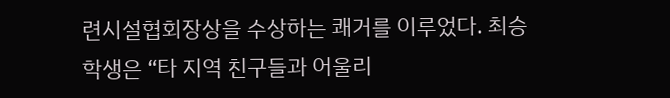련시설협회장상을 수상하는 쾌거를 이루었다. 최승 학생은 “타 지역 친구들과 어울리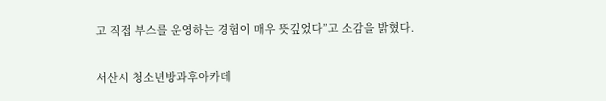고 직접 부스를 운영하는 경험이 매우 뜻깊었다”고 소감을 밝혔다.

서산시 청소년방과후아카데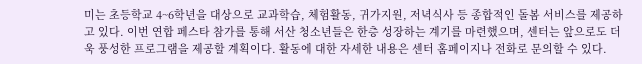미는 초등학교 4~6학년을 대상으로 교과학습, 체험활동, 귀가지원, 저녁식사 등 종합적인 돌봄 서비스를 제공하고 있다. 이번 연합 페스타 참가를 통해 서산 청소년들은 한층 성장하는 계기를 마련했으며, 센터는 앞으로도 더욱 풍성한 프로그램을 제공할 계획이다. 활동에 대한 자세한 내용은 센터 홈페이지나 전화로 문의할 수 있다.